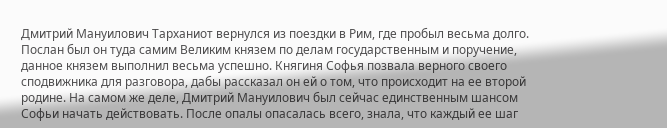Дмитрий Мануилович Тарханиот вернулся из поездки в Рим, где пробыл весьма долго. Послан был он туда самим Великим князем по делам государственным и поручение, данное князем выполнил весьма успешно. Княгиня Софья позвала верного своего сподвижника для разговора, дабы рассказал он ей о том, что происходит на ее второй родине. На самом же деле, Дмитрий Мануилович был сейчас единственным шансом Софьи начать действовать. После опалы опасалась всего, знала, что каждый ее шаг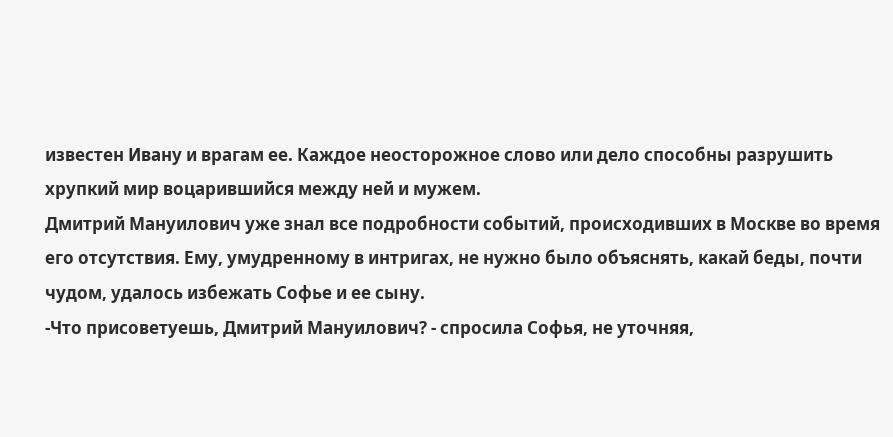известен Ивану и врагам ее. Каждое неосторожное слово или дело способны разрушить хрупкий мир воцарившийся между ней и мужем.
Дмитрий Мануилович уже знал все подробности событий, происходивших в Москве во время его отсутствия. Ему, умудренному в интригах, не нужно было объяснять, какай беды, почти чудом, удалось избежать Софье и ее сыну.
-Что присоветуешь, Дмитрий Мануилович? - спросила Софья, не уточняя,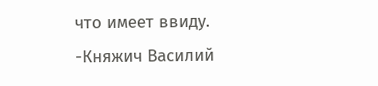что имеет ввиду.
-Княжич Василий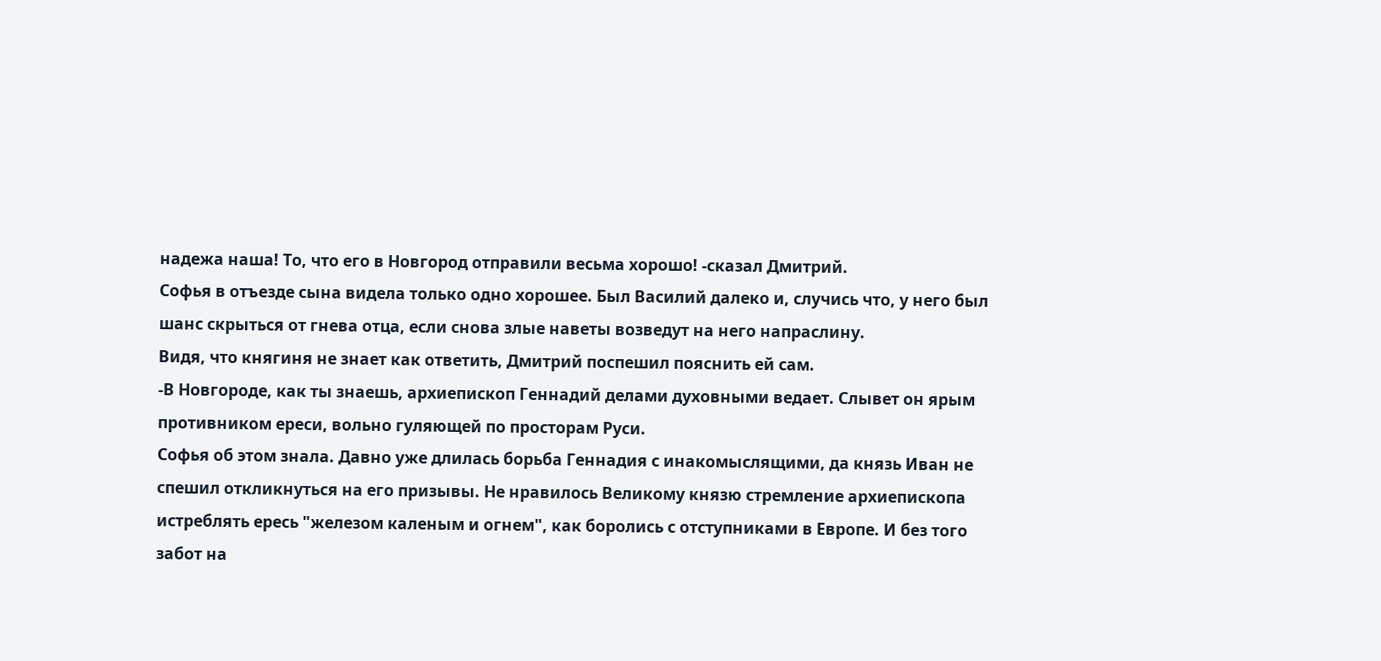надежа наша! То, что его в Новгород отправили весьма хорошо! -сказал Дмитрий.
Софья в отъезде сына видела только одно хорошее. Был Василий далеко и, случись что, у него был шанс скрыться от гнева отца, если снова злые наветы возведут на него напраслину.
Видя, что княгиня не знает как ответить, Дмитрий поспешил пояснить ей сам.
-В Новгороде, как ты знаешь, архиепископ Геннадий делами духовными ведает. Слывет он ярым противником ереси, вольно гуляющей по просторам Руси.
Софья об этом знала. Давно уже длилась борьба Геннадия с инакомыслящими, да князь Иван не спешил откликнуться на его призывы. Не нравилось Великому князю стремление архиепископа истреблять ересь "железом каленым и огнем", как боролись с отступниками в Европе. И без того забот на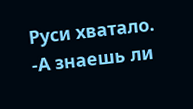Руси хватало.
-А знаешь ли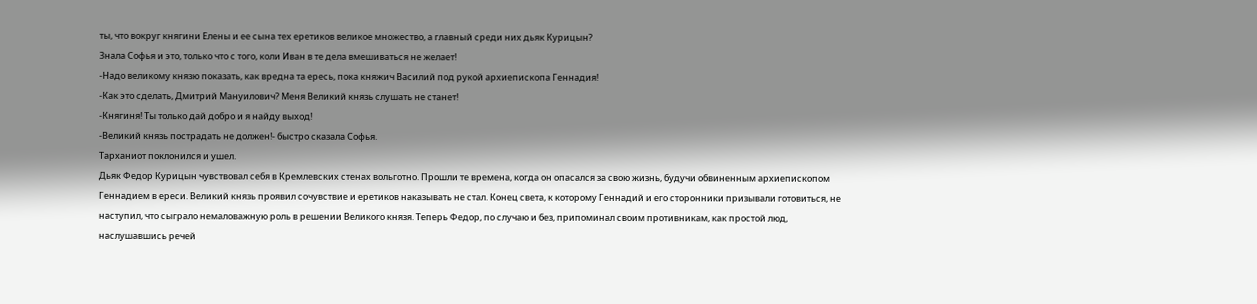ты, что вокруг княгини Елены и ее сына тех еретиков великое множество, а главный среди них дьяк Курицын?
Знала Софья и это, только что с того, коли Иван в те дела вмешиваться не желает!
-Надо великому князю показать, как вредна та ересь, пока княжич Василий под рукой архиепископа Геннадия!
-Как это сделать, Дмитрий Мануилович? Меня Великий князь слушать не станет!
-Княгиня! Ты только дай добро и я найду выход!
-Великий князь пострадать не должен!- быстро сказала Софья.
Тарханиот поклонился и ушел.
Дьяк Федор Курицын чувствовал себя в Кремлевских стенах вольготно. Прошли те времена, когда он опасался за свою жизнь, будучи обвиненным архиепископом Геннадием в ереси. Великий князь проявил сочувствие и еретиков наказывать не стал. Конец света, к которому Геннадий и его сторонники призывали готовиться, не наступил, что сыграло немаловажную роль в решении Великого князя. Теперь Федор, по случаю и без, припоминал своим противникам, как простой люд, наслушавшись речей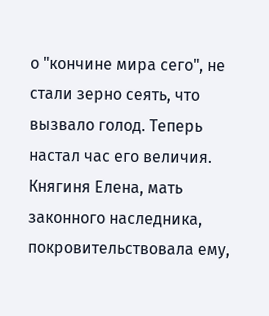о "кончине мира сего", не стали зерно сеять, что вызвало голод. Теперь настал час его величия. Княгиня Елена, мать законного наследника, покровительствовала ему,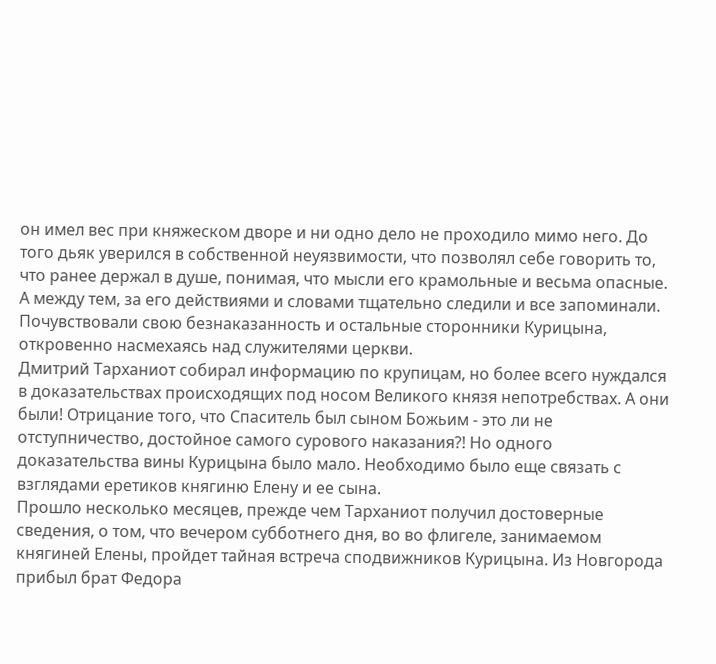он имел вес при княжеском дворе и ни одно дело не проходило мимо него. До того дьяк уверился в собственной неуязвимости, что позволял себе говорить то, что ранее держал в душе, понимая, что мысли его крамольные и весьма опасные. А между тем, за его действиями и словами тщательно следили и все запоминали. Почувствовали свою безнаказанность и остальные сторонники Курицына, откровенно насмехаясь над служителями церкви.
Дмитрий Тарханиот собирал информацию по крупицам, но более всего нуждался в доказательствах происходящих под носом Великого князя непотребствах. А они были! Отрицание того, что Спаситель был сыном Божьим - это ли не отступничество, достойное самого сурового наказания?! Но одного доказательства вины Курицына было мало. Необходимо было еще связать с взглядами еретиков княгиню Елену и ее сына.
Прошло несколько месяцев, прежде чем Тарханиот получил достоверные сведения, о том, что вечером субботнего дня, во во флигеле, занимаемом княгиней Елены, пройдет тайная встреча сподвижников Курицына. Из Новгорода прибыл брат Федора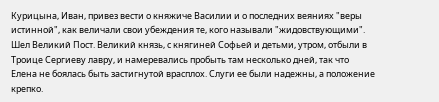Курицына, Иван, привез вести о княжиче Василии и о последних веяниях "веры истинной", как величали свои убеждения те, кого называли "жидовствующими". Шел Великий Пост. Великий князь, с княгиней Софьей и детьми, утром, отбыли в Троице Сергиеву лавру, и намеревались пробыть там несколько дней, так что Елена не боялась быть застигнутой врасплох. Слуги ее были надежны, а положение крепко.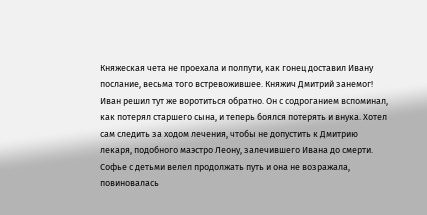Княжеская чета не проехала и полпути, как гонец доставил Ивану послание, весьма того встревожившее. Княжич Дмитрий занемог! Иван решил тут же воротиться обратно. Он с содроганием вспоминал, как потерял старшего сына, и теперь боялся потерять и внука. Хотел сам следить за ходом лечения, чтобы не допустить к Дмитрию лекаря, подобного маэстро Леону, залечившего Ивана до смерти. Софье с детьми велел продолжать путь и она не возражала, повиновалась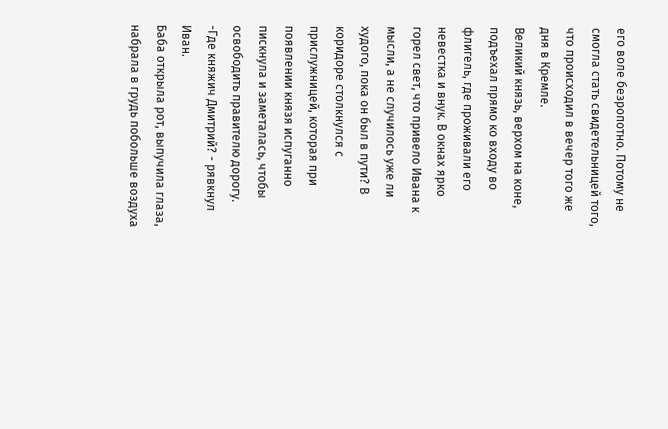его воле безропотно. Потому не смогла стать свидетельницей того, что происходил в вечер того же дня в Кремле.
Великий князь, верхом на коне, подъехал прямо ко входу во флигель, где проживали его невестка и внук. В окнах ярко горел свет, что привело Ивана к мысли, а не случилось уже ли худого, пока он был в пути? В коридоре столкнулся с прислужницей, которая при появлении князя испуганно пискнула и заметалась, чтобы освободить правителю дорогу.
-Где княжич Дмитрий? - рявкнул Иван.
Баба открыла рот, выпучила глаза, набрала в грудь побольше воздуха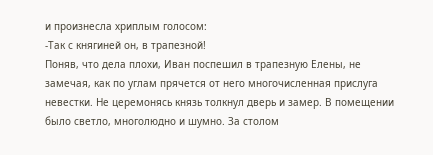и произнесла хриплым голосом:
-Так с княгиней он, в трапезной!
Поняв, что дела плохи, Иван поспешил в трапезную Елены, не замечая, как по углам прячется от него многочисленная прислуга невестки. Не церемонясь князь толкнул дверь и замер. В помещении было светло, многолюдно и шумно. За столом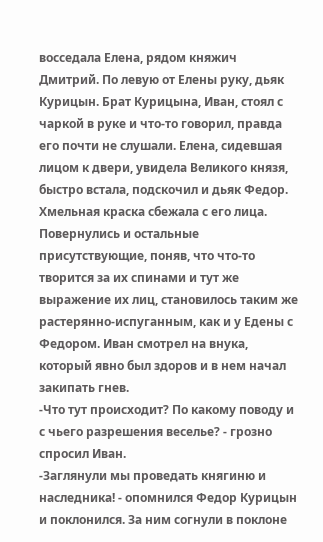восседала Елена, рядом княжич Дмитрий. По левую от Елены руку, дьяк Курицын. Брат Курицына, Иван, стоял с чаркой в руке и что-то говорил, правда его почти не слушали. Елена, сидевшая лицом к двери, увидела Великого князя, быстро встала, подскочил и дьяк Федор. Хмельная краска сбежала с его лица. Повернулись и остальные присутствующие, поняв, что что-то творится за их спинами и тут же выражение их лиц, становилось таким же растерянно-испуганным, как и у Едены с Федором. Иван смотрел на внука, который явно был здоров и в нем начал закипать гнев.
-Что тут происходит? По какому поводу и с чьего разрешения веселье? - грозно спросил Иван.
-Заглянули мы проведать княгиню и наследника! - опомнился Федор Курицын и поклонился. За ним согнули в поклоне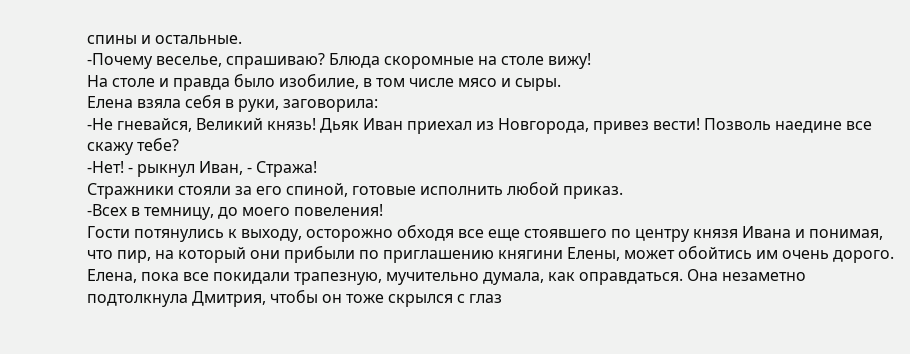спины и остальные.
-Почему веселье, спрашиваю? Блюда скоромные на столе вижу!
На столе и правда было изобилие, в том числе мясо и сыры.
Елена взяла себя в руки, заговорила:
-Не гневайся, Великий князь! Дьяк Иван приехал из Новгорода, привез вести! Позволь наедине все скажу тебе?
-Нет! - рыкнул Иван, - Стража!
Стражники стояли за его спиной, готовые исполнить любой приказ.
-Всех в темницу, до моего повеления!
Гости потянулись к выходу, осторожно обходя все еще стоявшего по центру князя Ивана и понимая, что пир, на который они прибыли по приглашению княгини Елены, может обойтись им очень дорого.
Елена, пока все покидали трапезную, мучительно думала, как оправдаться. Она незаметно подтолкнула Дмитрия, чтобы он тоже скрылся с глаз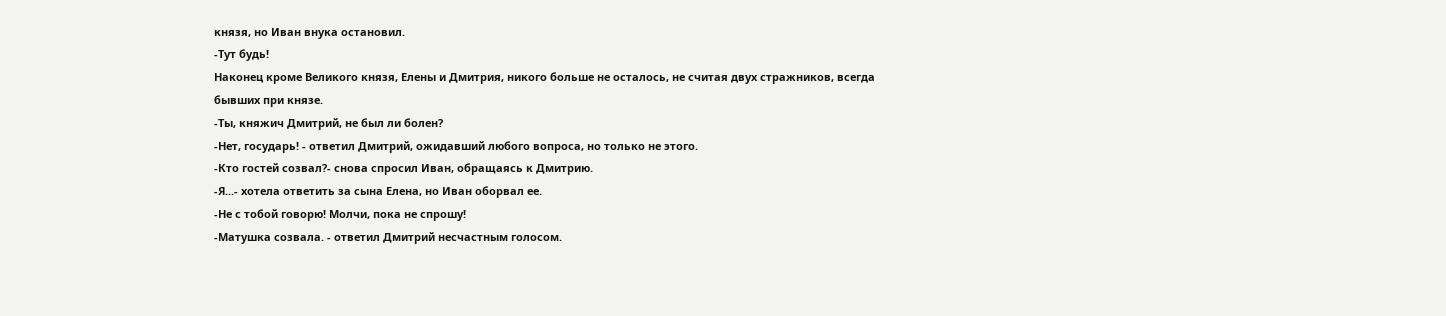князя, но Иван внука остановил.
-Тут будь!
Наконец кроме Великого князя, Елены и Дмитрия, никого больше не осталось, не считая двух стражников, всегда бывших при князе.
-Ты, княжич Дмитрий, не был ли болен?
-Нет, государь! - ответил Дмитрий, ожидавший любого вопроса, но только не этого.
-Кто гостей созвал?- снова спросил Иван, обращаясь к Дмитрию.
-Я...- хотела ответить за сына Елена, но Иван оборвал ее.
-Не с тобой говорю! Молчи, пока не спрошу!
-Матушка созвала. - ответил Дмитрий несчастным голосом.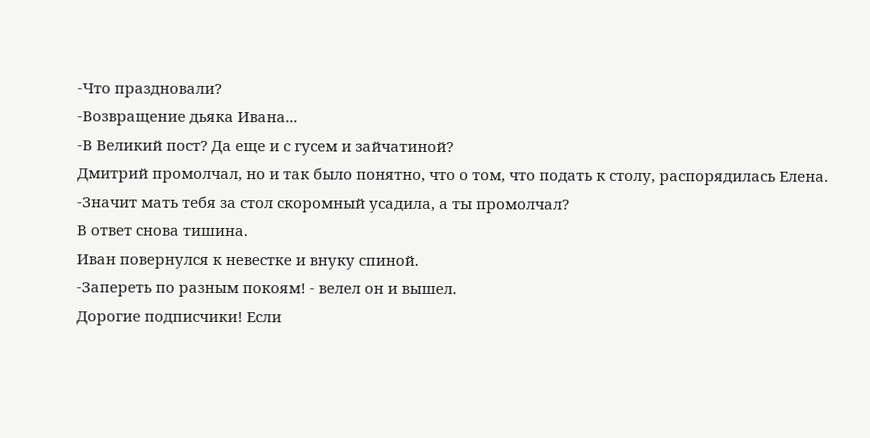-Что праздновали?
-Возвращение дьяка Ивана...
-В Великий пост? Да еще и с гусем и зайчатиной?
Дмитрий промолчал, но и так было понятно, что о том, что подать к столу, распорядилась Елена.
-Значит мать тебя за стол скоромный усадила, а ты промолчал?
В ответ снова тишина.
Иван повернулся к невестке и внуку спиной.
-Запереть по разным покоям! - велел он и вышел.
Дорогие подписчики! Если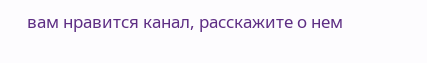вам нравится канал, расскажите о нем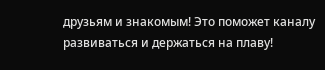друзьям и знакомым! Это поможет каналу развиваться и держаться на плаву!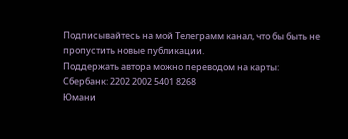Подписывайтесь на мой Телеграмм канал, что бы быть не пропустить новые публикации.
Поддержать автора можно переводом на карты:
Сбербанк: 2202 2002 5401 8268
Юмани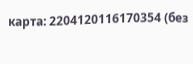карта: 2204120116170354 (без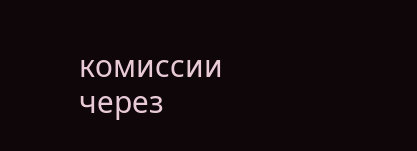комиссии через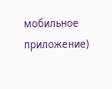мобильное приложение)